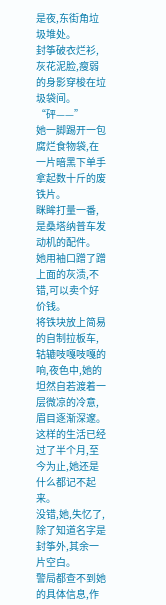是夜,东街角垃圾堆处。
封筝破衣烂衫,灰花泥脸,瘦弱的身影穿梭在垃圾袋间。
“砰——”
她一脚踢开一包腐烂食物袋,在一片暗黑下单手拿起数十斤的废铁片。
眯眸打量一番,是桑塔纳普车发动机的配件。
她用袖口蹭了蹭上面的灰渍,不错,可以卖个好价钱。
将铁块放上简易的自制拉板车,轱辘吱嘎吱嘎的响,夜色中,她的坦然自若渡着一层微凉的冷意,眉目逐渐深邃。
这样的生活已经过了半个月,至今为止,她还是什么都记不起来。
没错,她,失忆了,除了知道名字是封筝外,其余一片空白。
警局都查不到她的具体信息,作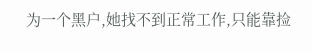为一个黑户,她找不到正常工作,只能靠捡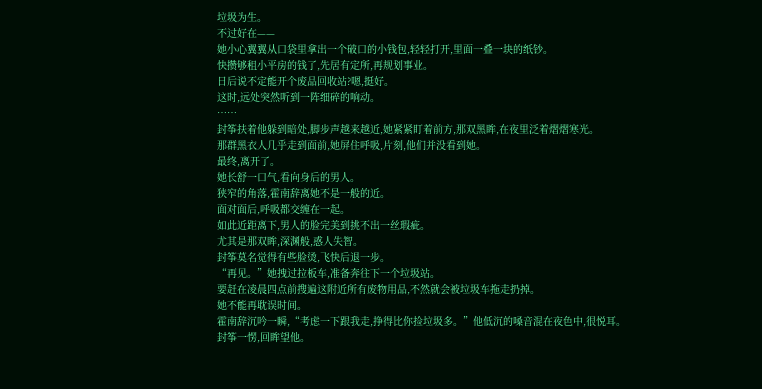垃圾为生。
不过好在——
她小心翼翼从口袋里拿出一个破口的小钱包,轻轻打开,里面一叠一块的纸钞。
快攒够租小平房的钱了,先居有定所,再规划事业。
日后说不定能开个废品回收站?嗯,挺好。
这时,远处突然听到一阵细碎的响动。
……
封筝扶着他躲到暗处,脚步声越来越近,她紧紧盯着前方,那双黑眸,在夜里泛着熠熠寒光。
那群黑衣人几乎走到面前,她屏住呼吸,片刻,他们并没看到她。
最终,离开了。
她长舒一口气,看向身后的男人。
狭窄的角落,霍南辞离她不是一般的近。
面对面后,呼吸都交缠在一起。
如此近距离下,男人的脸完美到挑不出一丝瑕疵。
尤其是那双眸,深渊般,惑人失智。
封筝莫名觉得有些脸烫,飞快后退一步。
“再见。”她拽过拉板车,准备奔往下一个垃圾站。
要赶在凌晨四点前搜遍这附近所有废物用品,不然就会被垃圾车拖走扔掉。
她不能再耽误时间。
霍南辞沉吟一瞬,“考虑一下跟我走,挣得比你捡垃圾多。”他低沉的嗓音混在夜色中,很悦耳。
封筝一愣,回眸望他。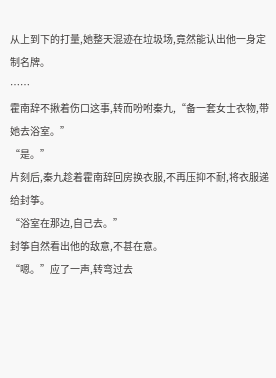从上到下的打量,她整天混迹在垃圾场,竟然能认出他一身定制名牌。
……
霍南辞不揪着伤口这事,转而吩咐秦九,“备一套女士衣物,带她去浴室。”
“是。”
片刻后,秦九趁着霍南辞回房换衣服,不再压抑不耐,将衣服递给封筝。
“浴室在那边,自己去。”
封筝自然看出他的敌意,不甚在意。
“嗯。”应了一声,转弯过去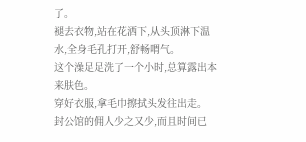了。
褪去衣物,站在花洒下,从头顶淋下温水,全身毛孔打开,舒畅喟气。
这个澡足足洗了一个小时,总算露出本来肤色。
穿好衣服,拿毛巾擦拭头发往出走。
封公馆的佣人少之又少,而且时间已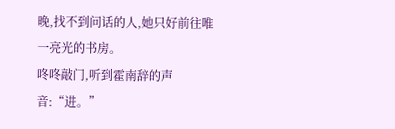晚,找不到问话的人,她只好前往唯一亮光的书房。
咚咚敲门,听到霍南辞的声音:“进。”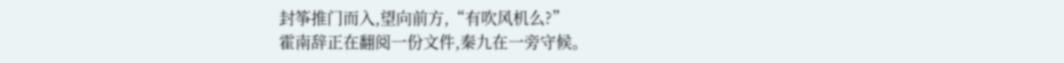封筝推门而入,望向前方,“有吹风机么?”
霍南辞正在翻阅一份文件,秦九在一旁守候。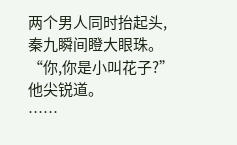两个男人同时抬起头,秦九瞬间瞪大眼珠。
“你,你是小叫花子?”他尖锐道。
……